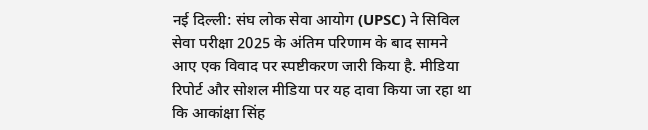नई दिल्ली: संघ लोक सेवा आयोग (UPSC) ने सिविल सेवा परीक्षा 2025 के अंतिम परिणाम के बाद सामने आए एक विवाद पर स्पष्टीकरण जारी किया है. मीडिया रिपोर्ट और सोशल मीडिया पर यह दावा किया जा रहा था कि आकांक्षा सिंह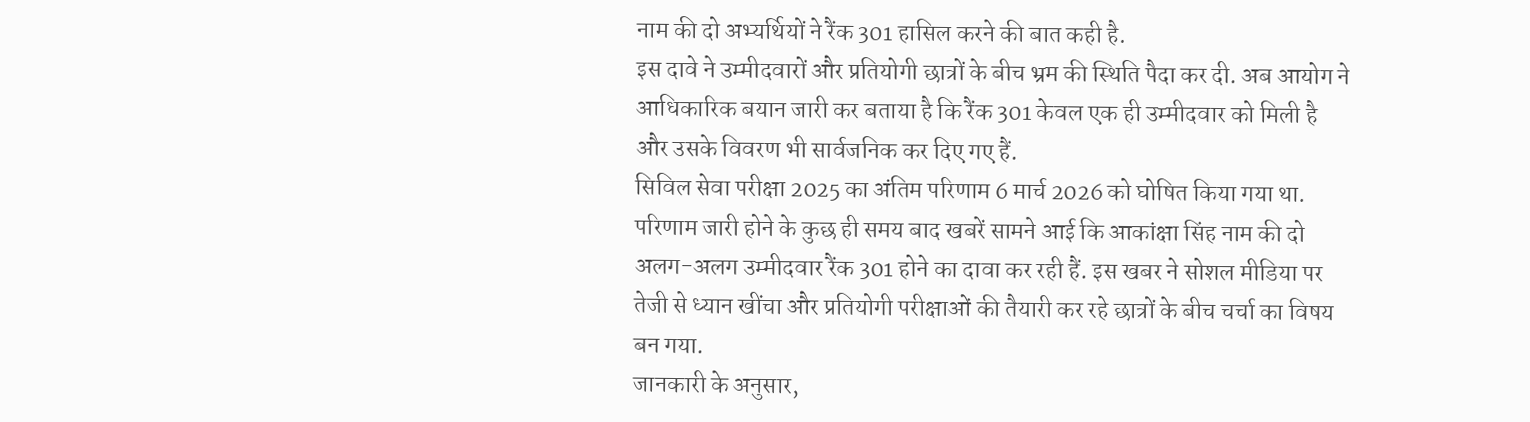नाम की दो अभ्यर्थियों ने रैंक 301 हासिल करने की बात कही है.
इस दावे ने उम्मीदवारों और प्रतियोगी छात्रों के बीच भ्रम की स्थिति पैदा कर दी. अब आयोग ने आधिकारिक बयान जारी कर बताया है कि रैंक 301 केवल एक ही उम्मीदवार को मिली है और उसके विवरण भी सार्वजनिक कर दिए गए हैं.
सिविल सेवा परीक्षा 2025 का अंतिम परिणाम 6 मार्च 2026 को घोषित किया गया था. परिणाम जारी होने के कुछ ही समय बाद खबरें सामने आई कि आकांक्षा सिंह नाम की दो अलग-अलग उम्मीदवार रैंक 301 होने का दावा कर रही हैं. इस खबर ने सोशल मीडिया पर तेजी से ध्यान खींचा और प्रतियोगी परीक्षाओं की तैयारी कर रहे छात्रों के बीच चर्चा का विषय बन गया.
जानकारी के अनुसार,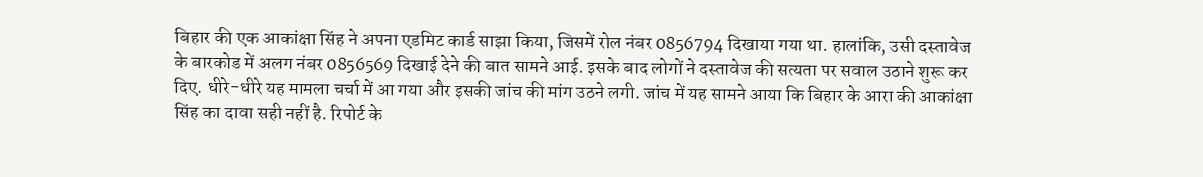बिहार की एक आकांक्षा सिंह ने अपना एडमिट कार्ड साझा किया, जिसमें रोल नंबर 0856794 दिखाया गया था. हालांकि, उसी दस्तावेज के बारकोड में अलग नंबर 0856569 दिखाई देने की बात सामने आई. इसके बाद लोगों ने दस्तावेज की सत्यता पर सवाल उठाने शुरू कर दिए. धीरे-धीरे यह मामला चर्चा में आ गया और इसकी जांच की मांग उठने लगी. जांच में यह सामने आया कि बिहार के आरा की आकांक्षा सिंह का दावा सही नहीं है. रिपोर्ट के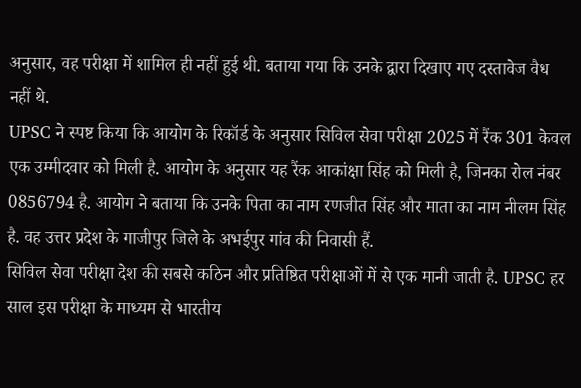अनुसार, वह परीक्षा में शामिल ही नहीं हुई थी. बताया गया कि उनके द्वारा दिखाए गए दस्तावेज वैध नहीं थे.
UPSC ने स्पष्ट किया कि आयोग के रिकॉर्ड के अनुसार सिविल सेवा परीक्षा 2025 में रैंक 301 केवल एक उम्मीदवार को मिली है. आयोग के अनुसार यह रैंक आकांक्षा सिंह को मिली है, जिनका रोल नंबर 0856794 है. आयोग ने बताया कि उनके पिता का नाम रणजीत सिंह और माता का नाम नीलम सिंह है. वह उत्तर प्रदेश के गाजीपुर जिले के अभईपुर गांव की निवासी हैं.
सिविल सेवा परीक्षा देश की सबसे कठिन और प्रतिष्ठित परीक्षाओं में से एक मानी जाती है. UPSC हर साल इस परीक्षा के माध्यम से भारतीय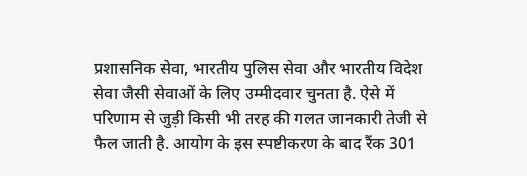प्रशासनिक सेवा, भारतीय पुलिस सेवा और भारतीय विदेश सेवा जैसी सेवाओं के लिए उम्मीदवार चुनता है. ऐसे में परिणाम से जुड़ी किसी भी तरह की गलत जानकारी तेजी से फैल जाती है. आयोग के इस स्पष्टीकरण के बाद रैंक 301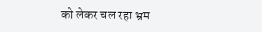को लेकर चल रहा भ्रम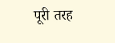पूरी तरह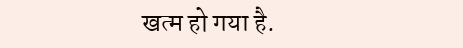खत्म हो गया है.